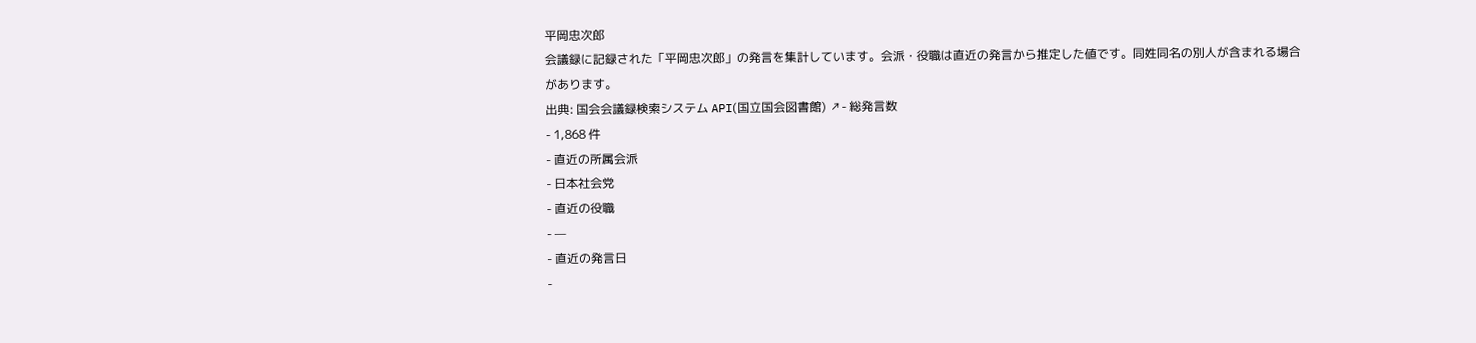平岡忠次郎
会議録に記録された「平岡忠次郎」の発言を集計しています。会派・役職は直近の発言から推定した値です。同姓同名の別人が含まれる場合があります。
出典: 国会会議録検索システム API(国立国会図書館) ↗- 総発言数
- 1,868 件
- 直近の所属会派
- 日本社会党
- 直近の役職
- —
- 直近の発言日
-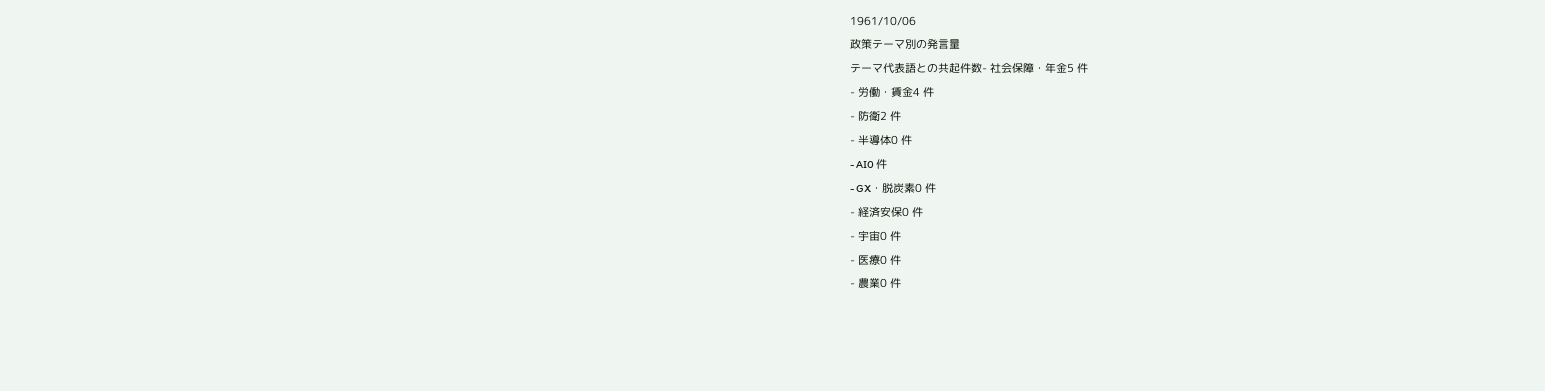1961/10/06
政策テーマ別の発言量
テーマ代表語との共起件数- 社会保障・年金5 件
- 労働・賃金4 件
- 防衛2 件
- 半導体0 件
- AI0 件
- GX・脱炭素0 件
- 経済安保0 件
- 宇宙0 件
- 医療0 件
- 農業0 件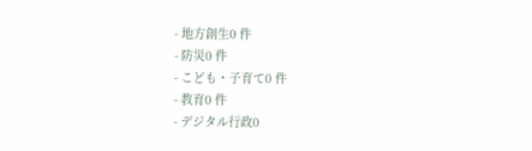- 地方創生0 件
- 防災0 件
- こども・子育て0 件
- 教育0 件
- デジタル行政0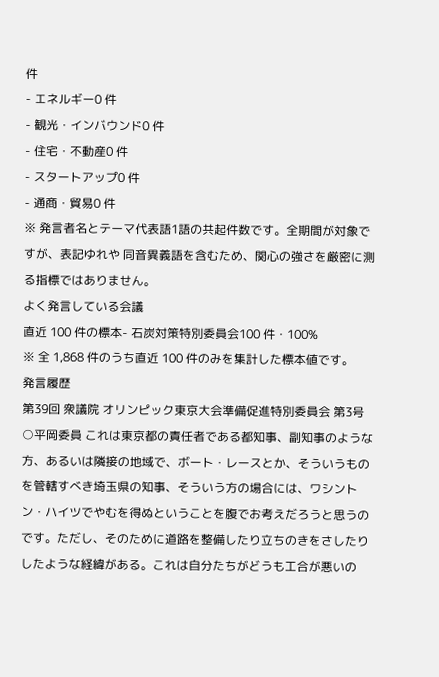件
- エネルギー0 件
- 観光・インバウンド0 件
- 住宅・不動産0 件
- スタートアップ0 件
- 通商・貿易0 件
※ 発言者名とテーマ代表語1語の共起件数です。全期間が対象ですが、表記ゆれや 同音異義語を含むため、関心の強さを厳密に測る指標ではありません。
よく発言している会議
直近 100 件の標本- 石炭対策特別委員会100 件・100%
※ 全 1,868 件のうち直近 100 件のみを集計した標本値です。
発言履歴
第39回 衆議院 オリンピック東京大会準備促進特別委員会 第3号
○平岡委員 これは東京都の責任者である都知事、副知事のような方、あるいは隣接の地域で、ボート・レースとか、そういうものを管轄すべき埼玉県の知事、そういう方の場合には、ワシントン・ハイツでやむを得ぬということを腹でお考えだろうと思うのです。ただし、そのために道路を整備したり立ちのきをさしたりしたような経緯がある。これは自分たちがどうも工合が悪いの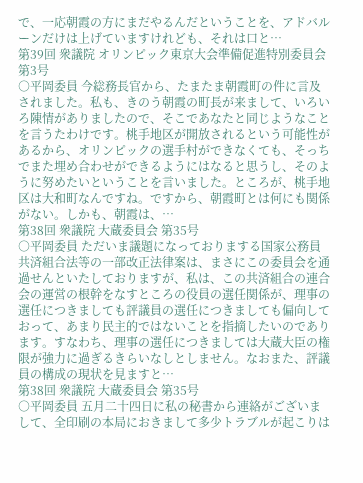で、一応朝霞の方にまだやるんだということを、アドバルーンだけは上げていますけれども、それは口と…
第39回 衆議院 オリンピック東京大会準備促進特別委員会 第3号
○平岡委員 今総務長官から、たまたま朝霞町の件に言及されました。私も、きのう朝霞の町長が来まして、いろいろ陳情がありましたので、そこであなたと同じようなことを言うたわけです。桃手地区が開放されるという可能性があるから、オリンピックの選手村ができなくても、そっちでまた埋め合わせができるようにはなると思うし、そのように努めたいということを言いました。ところが、桃手地区は大和町なんですね。ですから、朝霞町とは何にも関係がない。しかも、朝霞は、…
第38回 衆議院 大蔵委員会 第35号
○平岡委員 ただいま議題になっておりまする国家公務員共済組合法等の一部改正法律案は、まさにこの委員会を通過せんといたしておりますが、私は、この共済組合の連合会の運営の根幹をなすところの役員の選任関係が、理事の選任につきましても評議員の選任につきましても偏向しておって、あまり民主的ではないことを指摘したいのであります。すなわち、理事の選任につきましては大蔵大臣の権限が強力に過ぎるきらいなしとしません。なおまた、評議員の構成の現状を見ますと…
第38回 衆議院 大蔵委員会 第35号
○平岡委員 五月二十四日に私の秘書から連絡がございまして、全印刷の本局におきまして多少トラブルが起こりは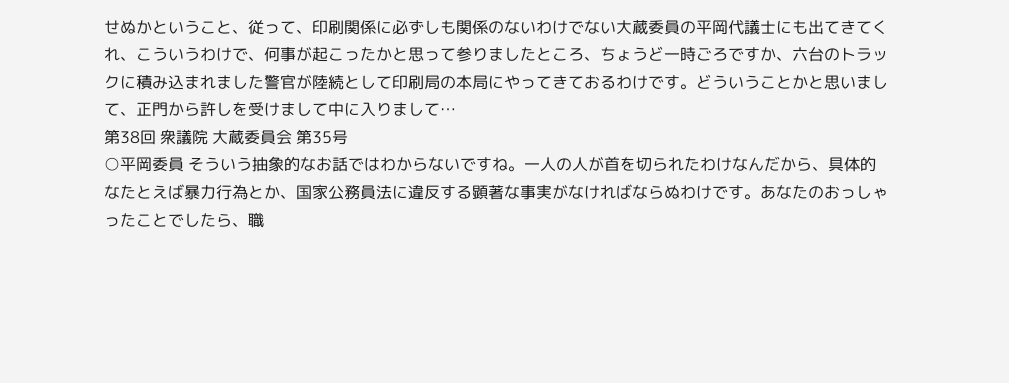せぬかということ、従って、印刷関係に必ずしも関係のないわけでない大蔵委員の平岡代議士にも出てきてくれ、こういうわけで、何事が起こったかと思って参りましたところ、ちょうど一時ごろですか、六台のトラックに積み込まれました警官が陸続として印刷局の本局にやってきておるわけです。どういうことかと思いまして、正門から許しを受けまして中に入りまして…
第38回 衆議院 大蔵委員会 第35号
○平岡委員 そういう抽象的なお話ではわからないですね。一人の人が首を切られたわけなんだから、具体的なたとえば暴力行為とか、国家公務員法に違反する顕著な事実がなければならぬわけです。あなたのおっしゃったことでしたら、職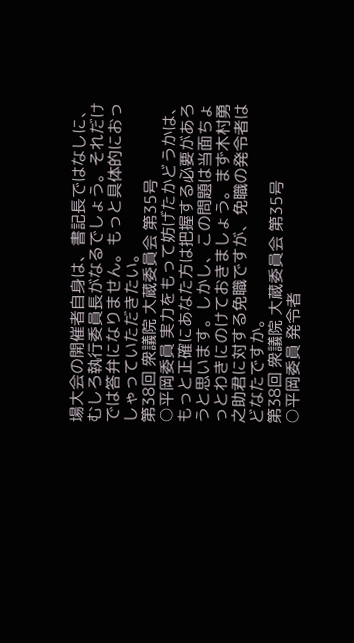場大会の開催者自身は、書記長ではなしに、むしろ執行委員長がなるでしょう。それだけでは答弁になりません。もっと具体的におっしゃっていただきたい。
第38回 衆議院 大蔵委員会 第35号
○平岡委員 実力をもって妨げたかどうかは、もっと正確にあなた方は把握する必要があろうと思います。しかし、この問題は当面ちょっとわきにのけておきましょう。まず木村勇之助君に対する免職ですが、免職の発令者はどなたですか。
第38回 衆議院 大蔵委員会 第35号
○平岡委員 発令者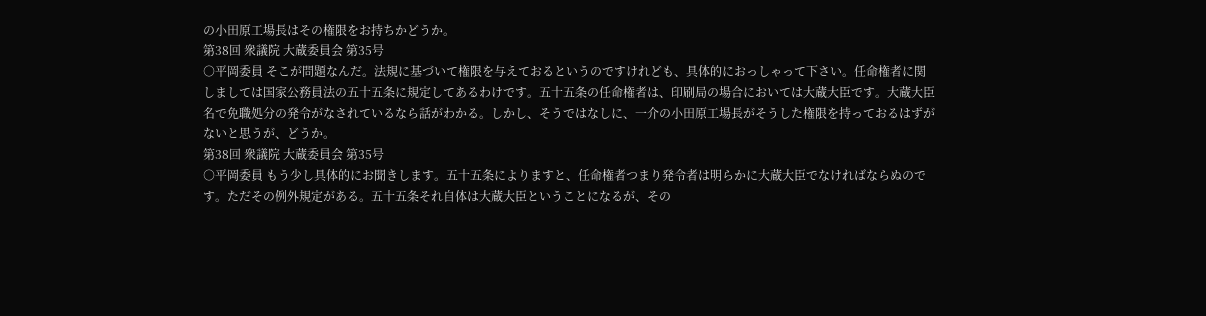の小田原工場長はその権限をお持ちかどうか。
第38回 衆議院 大蔵委員会 第35号
○平岡委員 そこが問題なんだ。法規に基づいて権限を与えておるというのですけれども、具体的におっしゃって下さい。任命権者に関しましては国家公務員法の五十五条に規定してあるわけです。五十五条の任命権者は、印刷局の場合においては大蔵大臣です。大蔵大臣名で免職処分の発令がなされているなら話がわかる。しかし、そうではなしに、一介の小田原工場長がそうした権限を持っておるはずがないと思うが、どうか。
第38回 衆議院 大蔵委員会 第35号
○平岡委員 もう少し具体的にお聞きします。五十五条によりますと、任命権者つまり発令者は明らかに大蔵大臣でなければならぬのです。ただその例外規定がある。五十五条それ自体は大蔵大臣ということになるが、その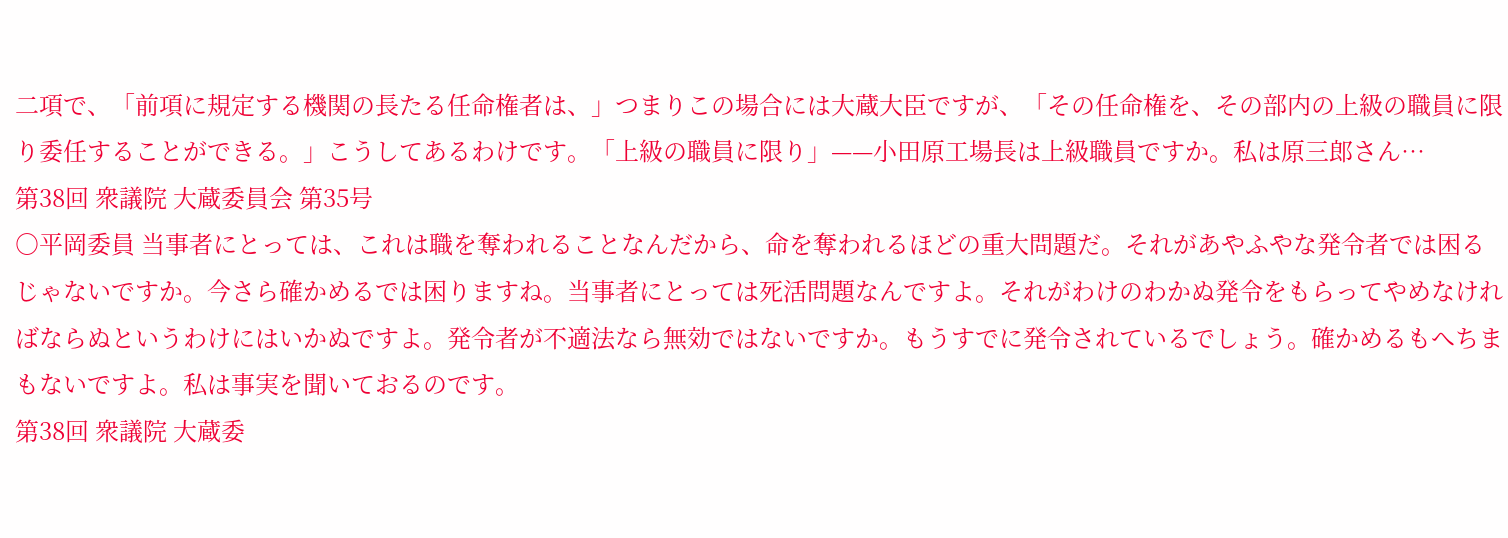二項で、「前項に規定する機関の長たる任命権者は、」つまりこの場合には大蔵大臣ですが、「その任命権を、その部内の上級の職員に限り委任することができる。」こうしてあるわけです。「上級の職員に限り」——小田原工場長は上級職員ですか。私は原三郎さん…
第38回 衆議院 大蔵委員会 第35号
○平岡委員 当事者にとっては、これは職を奪われることなんだから、命を奪われるほどの重大問題だ。それがあやふやな発令者では困るじゃないですか。今さら確かめるでは困りますね。当事者にとっては死活問題なんですよ。それがわけのわかぬ発令をもらってやめなければならぬというわけにはいかぬですよ。発令者が不適法なら無効ではないですか。もうすでに発令されているでしょう。確かめるもへちまもないですよ。私は事実を聞いておるのです。
第38回 衆議院 大蔵委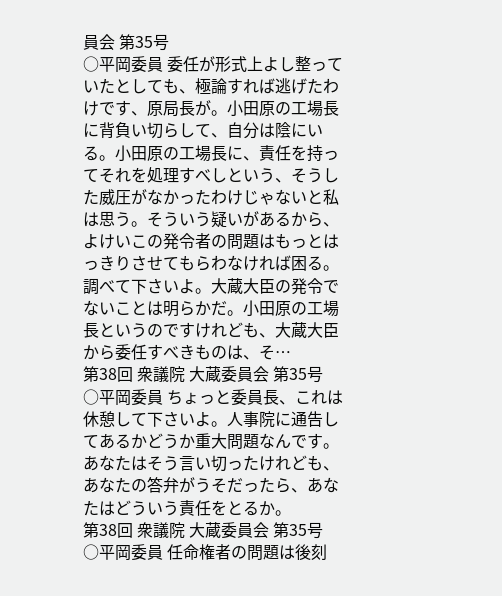員会 第35号
○平岡委員 委任が形式上よし整っていたとしても、極論すれば逃げたわけです、原局長が。小田原の工場長に背負い切らして、自分は陰にいる。小田原の工場長に、責任を持ってそれを処理すべしという、そうした威圧がなかったわけじゃないと私は思う。そういう疑いがあるから、よけいこの発令者の問題はもっとはっきりさせてもらわなければ困る。調べて下さいよ。大蔵大臣の発令でないことは明らかだ。小田原の工場長というのですけれども、大蔵大臣から委任すべきものは、そ…
第38回 衆議院 大蔵委員会 第35号
○平岡委員 ちょっと委員長、これは休憩して下さいよ。人事院に通告してあるかどうか重大問題なんです。あなたはそう言い切ったけれども、あなたの答弁がうそだったら、あなたはどういう責任をとるか。
第38回 衆議院 大蔵委員会 第35号
○平岡委員 任命権者の問題は後刻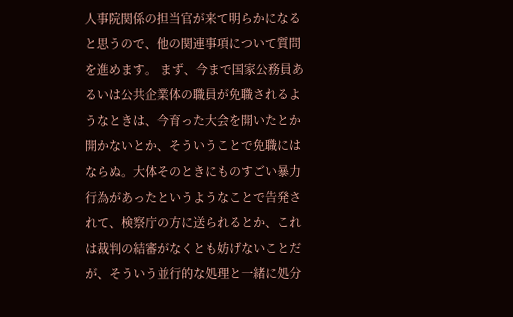人事院関係の担当官が来て明らかになると思うので、他の関連事項について質問を進めます。 まず、今まで国家公務員あるいは公共企業体の職員が免職されるようなときは、今育った大会を開いたとか開かないとか、そういうことで免職にはならぬ。大体そのときにものすごい暴力行為があったというようなことで告発されて、検察庁の方に送られるとか、これは裁判の結審がなくとも妨げないことだが、そういう並行的な処理と一緒に処分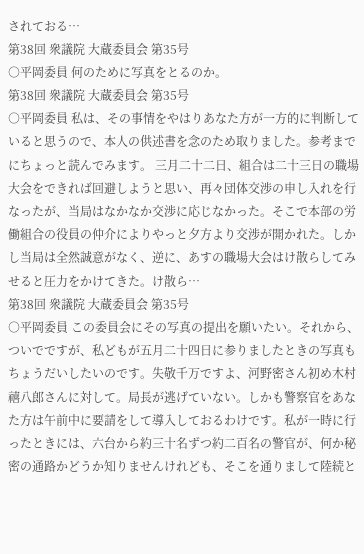されておる…
第38回 衆議院 大蔵委員会 第35号
○平岡委員 何のために写真をとるのか。
第38回 衆議院 大蔵委員会 第35号
○平岡委員 私は、その事情をやはりあなた方が一方的に判断していると思うので、本人の供述書を念のため取りました。参考までにちょっと読んでみます。 三月二十二日、組合は二十三日の職場大会をできれば回避しようと思い、再々団体交渉の申し入れを行なったが、当局はなかなか交渉に応じなかった。そこで本部の労働組合の役員の仲介によりやっと夕方より交渉が開かれた。しかし当局は全然誠意がなく、逆に、あすの職場大会はけ散らしてみせると圧力をかけてきた。け散ら…
第38回 衆議院 大蔵委員会 第35号
○平岡委員 この委員会にその写真の提出を願いたい。それから、ついでですが、私どもが五月二十四日に参りましたときの写真もちょうだいしたいのです。失敬千万ですよ、河野密さん初め木村禧八郎さんに対して。局長が逃げていない。しかも警察官をあなた方は午前中に要請をして導入しておるわけです。私が一時に行ったときには、六台から約三十名ずつ約二百名の警官が、何か秘密の通路かどうか知りませんけれども、そこを通りまして陸続と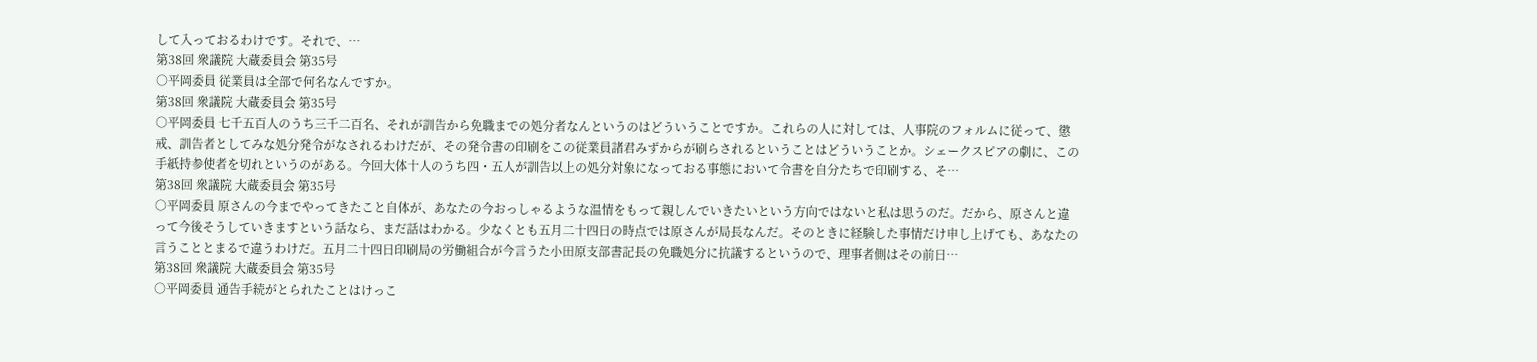して入っておるわけです。それで、…
第38回 衆議院 大蔵委員会 第35号
○平岡委員 従業員は全部で何名なんですか。
第38回 衆議院 大蔵委員会 第35号
○平岡委員 七千五百人のうち三千二百名、それが訓告から免職までの処分者なんというのはどういうことですか。これらの人に対しては、人事院のフォルムに従って、懲戒、訓告者としてみな処分発令がなされるわけだが、その発令書の印刷をこの従業員諸君みずからが刷らされるということはどういうことか。シェークスピアの劇に、この手紙持参使者を切れというのがある。今回大体十人のうち四・五人が訓告以上の処分対象になっておる事態において令書を自分たちで印刷する、そ…
第38回 衆議院 大蔵委員会 第35号
○平岡委員 原さんの今までやってきたこと自体が、あなたの今おっしゃるような温情をもって親しんでいきたいという方向ではないと私は思うのだ。だから、原さんと違って今後そうしていきますという話なら、まだ話はわかる。少なくとも五月二十四日の時点では原さんが局長なんだ。そのときに経験した事情だけ申し上げても、あなたの言うこととまるで違うわけだ。五月二十四日印刷局の労働組合が今言うた小田原支部書記長の免職処分に抗議するというので、理事者側はその前日…
第38回 衆議院 大蔵委員会 第35号
○平岡委員 通告手続がとられたことはけっこ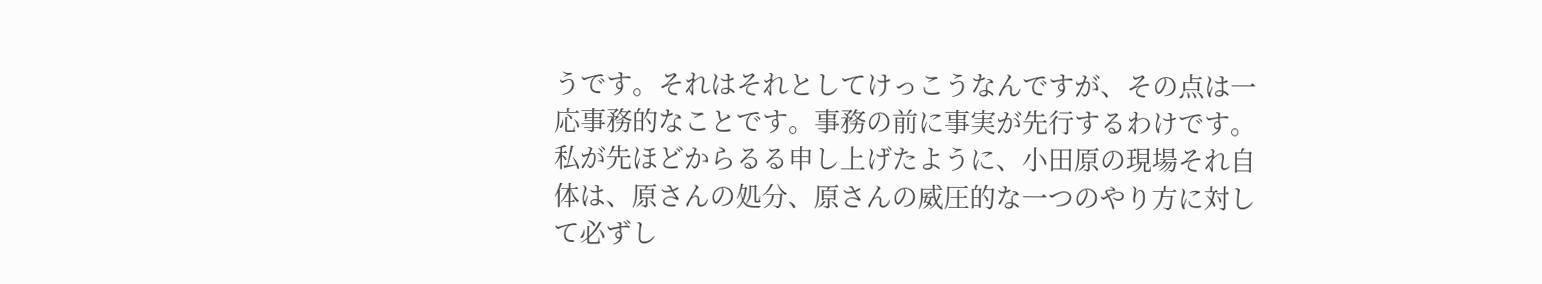うです。それはそれとしてけっこうなんですが、その点は一応事務的なことです。事務の前に事実が先行するわけです。私が先ほどからるる申し上げたように、小田原の現場それ自体は、原さんの処分、原さんの威圧的な一つのやり方に対して必ずし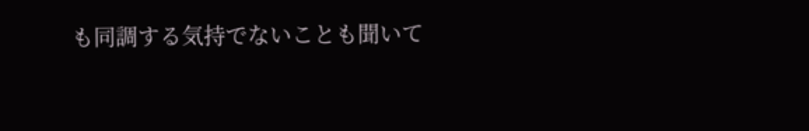も同調する気持でないことも聞いて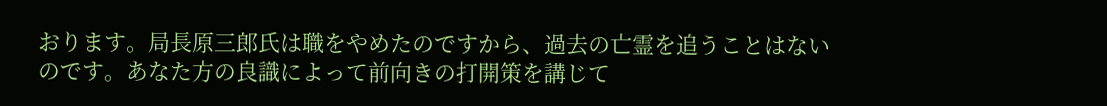おります。局長原三郎氏は職をやめたのですから、過去の亡霊を追うことはないのです。あなた方の良識によって前向きの打開策を講じて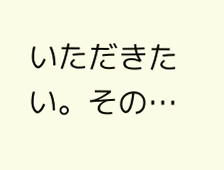いただきたい。その…